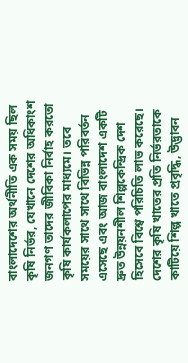বাংলাদেশের অর্থনীতি এক সময় ছিল কৃষি নির্ভর, যেখানে দেশের অধিকাংশ জনগণ তাদের জীবিকা নির্বাহ করতো কৃষি কার্যকলাপের মাধ্যমে। তবে সময়ের সাথে সাথে বিভিন্ন পরিবর্তন এসেছে এবং আজ বাংলাদেশ একটি দ্রুত উন্নয়নশীল শিল্পকেন্দ্রিক দেশ হিসেবে বিশ্বে পরিচিতি লাভ করেছে। দেশের কৃষি খাতের প্রতি নির্ভরতাকে কাটিয়ে শিল্প খাতে প্রবৃদ্ধি, উদ্ভাবন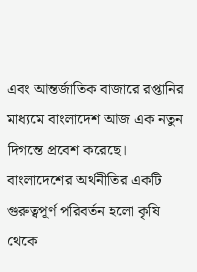এবং আন্তর্জাতিক বাজারে রপ্তানির মাধ্যমে বাংলাদেশ আজ এক নতুন দিগন্তে প্রবেশ করেছে।
বাংলাদেশের অর্থনীতির একটি গুরুত্বপূর্ণ পরিবর্তন হলো কৃষি থেকে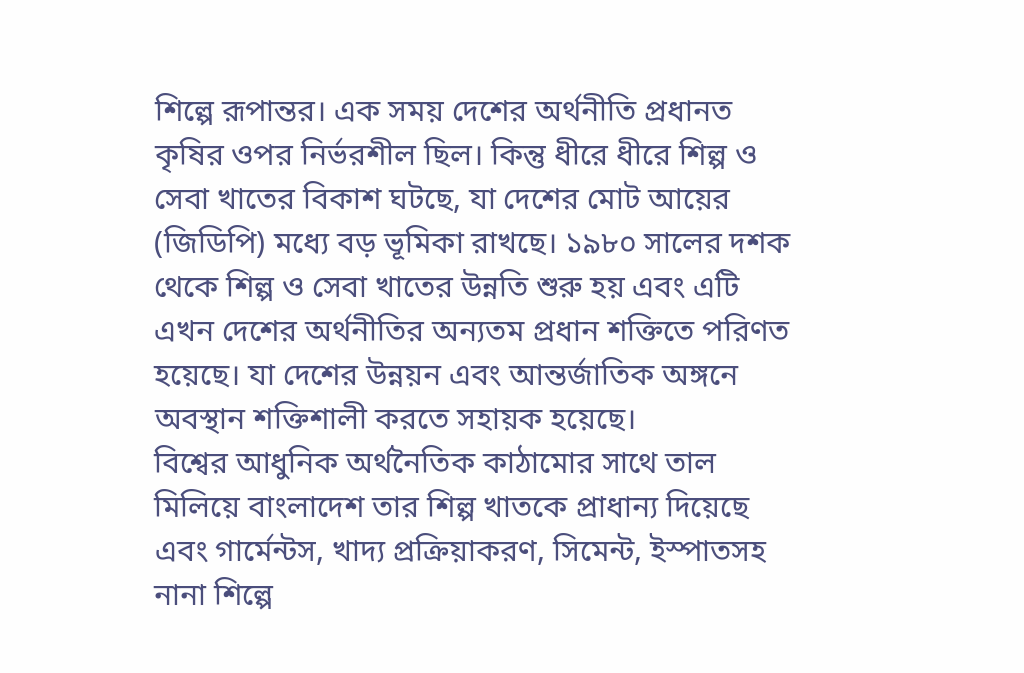শিল্পে রূপান্তর। এক সময় দেশের অর্থনীতি প্রধানত কৃষির ওপর নির্ভরশীল ছিল। কিন্তু ধীরে ধীরে শিল্প ও সেবা খাতের বিকাশ ঘটছে, যা দেশের মোট আয়ের (জিডিপি) মধ্যে বড় ভূমিকা রাখছে। ১৯৮০ সালের দশক থেকে শিল্প ও সেবা খাতের উন্নতি শুরু হয় এবং এটি এখন দেশের অর্থনীতির অন্যতম প্রধান শক্তিতে পরিণত হয়েছে। যা দেশের উন্নয়ন এবং আন্তর্জাতিক অঙ্গনে অবস্থান শক্তিশালী করতে সহায়ক হয়েছে।
বিশ্বের আধুনিক অর্থনৈতিক কাঠামোর সাথে তাল মিলিয়ে বাংলাদেশ তার শিল্প খাতকে প্রাধান্য দিয়েছে এবং গার্মেন্টস, খাদ্য প্রক্রিয়াকরণ, সিমেন্ট, ইস্পাতসহ নানা শিল্পে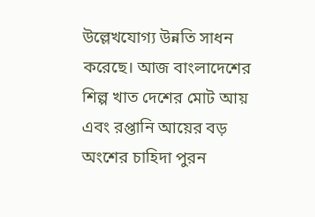উল্লেখযোগ্য উন্নতি সাধন করেছে। আজ বাংলাদেশের শিল্প খাত দেশের মোট আয় এবং রপ্তানি আয়ের বড় অংশের চাহিদা পুরন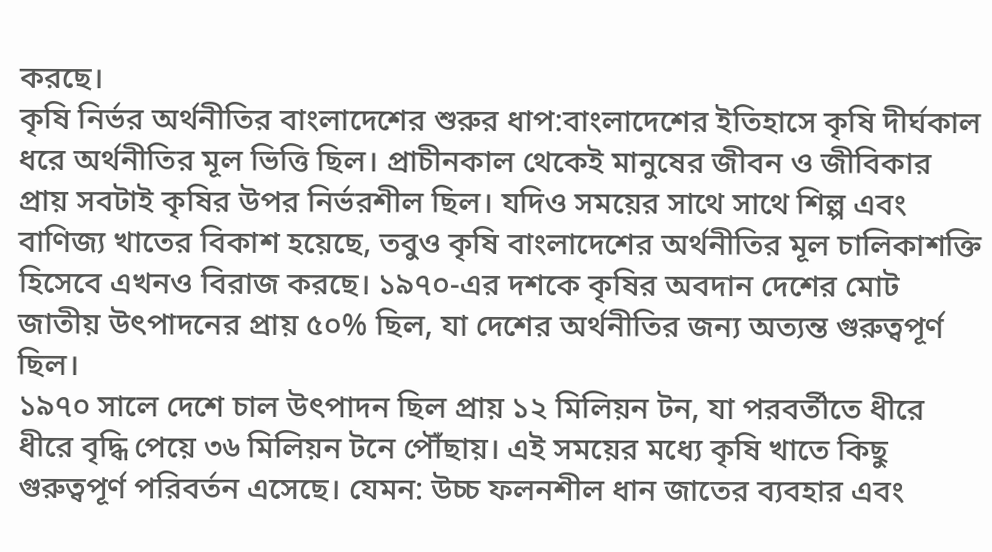করছে।
কৃষি নির্ভর অর্থনীতির বাংলাদেশের শুরুর ধাপ:বাংলাদেশের ইতিহাসে কৃষি দীর্ঘকাল ধরে অর্থনীতির মূল ভিত্তি ছিল। প্রাচীনকাল থেকেই মানুষের জীবন ও জীবিকার প্রায় সবটাই কৃষির উপর নির্ভরশীল ছিল। যদিও সময়ের সাথে সাথে শিল্প এবং বাণিজ্য খাতের বিকাশ হয়েছে, তবুও কৃষি বাংলাদেশের অর্থনীতির মূল চালিকাশক্তি হিসেবে এখনও বিরাজ করছে। ১৯৭০-এর দশকে কৃষির অবদান দেশের মোট জাতীয় উৎপাদনের প্রায় ৫০% ছিল, যা দেশের অর্থনীতির জন্য অত্যন্ত গুরুত্বপূর্ণ ছিল।
১৯৭০ সালে দেশে চাল উৎপাদন ছিল প্রায় ১২ মিলিয়ন টন, যা পরবর্তীতে ধীরে ধীরে বৃদ্ধি পেয়ে ৩৬ মিলিয়ন টনে পৌঁছায়। এই সময়ের মধ্যে কৃষি খাতে কিছু গুরুত্বপূর্ণ পরিবর্তন এসেছে। যেমন: উচ্চ ফলনশীল ধান জাতের ব্যবহার এবং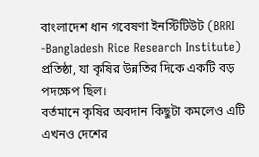বাংলাদেশ ধান গবেষণা ইনস্টিটিউট (BRRI -Bangladesh Rice Research Institute) প্রতিষ্ঠা, যা কৃষির উন্নতির দিকে একটি বড় পদক্ষেপ ছিল।
বর্তমানে কৃষির অবদান কিছুটা কমলেও এটি এখনও দেশের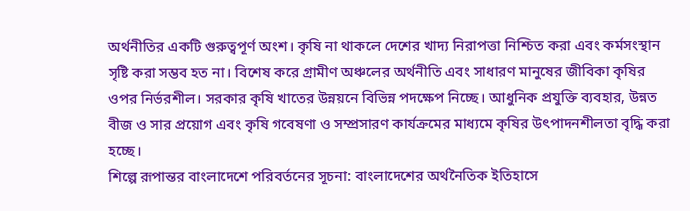অর্থনীতির একটি গুরুত্বপূর্ণ অংশ। কৃষি না থাকলে দেশের খাদ্য নিরাপত্তা নিশ্চিত করা এবং কর্মসংস্থান সৃষ্টি করা সম্ভব হত না। বিশেষ করে গ্রামীণ অঞ্চলের অর্থনীতি এবং সাধারণ মানুষের জীবিকা কৃষির ওপর নির্ভরশীল। সরকার কৃষি খাতের উন্নয়নে বিভিন্ন পদক্ষেপ নিচ্ছে। আধুনিক প্রযুক্তি ব্যবহার, উন্নত বীজ ও সার প্রয়োগ এবং কৃষি গবেষণা ও সম্প্রসারণ কার্যক্রমের মাধ্যমে কৃষির উৎপাদনশীলতা বৃদ্ধি করা হচ্ছে।
শিল্পে রূপান্তর বাংলাদেশে পরিবর্তনের সূচনা: বাংলাদেশের অর্থনৈতিক ইতিহাসে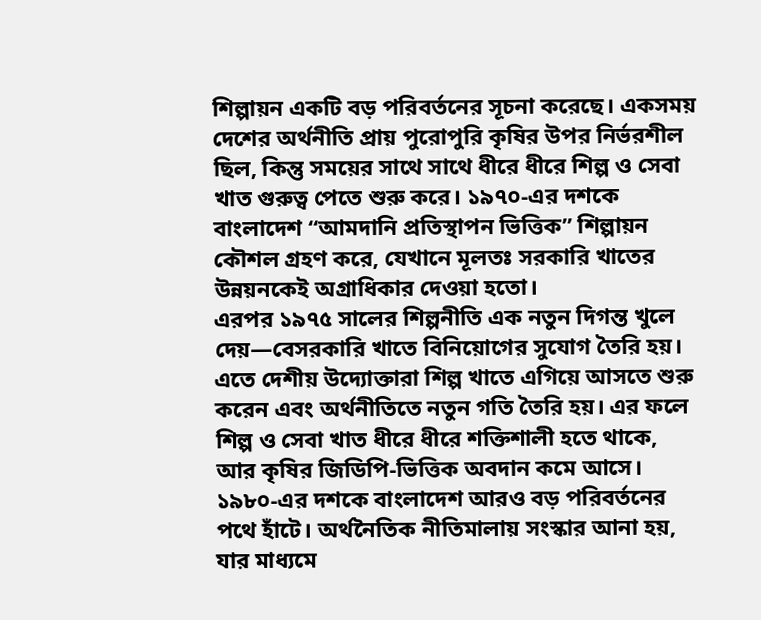শিল্পায়ন একটি বড় পরিবর্তনের সূচনা করেছে। একসময় দেশের অর্থনীতি প্রায় পুরোপুরি কৃষির উপর নির্ভরশীল ছিল, কিন্তু সময়ের সাথে সাথে ধীরে ধীরে শিল্প ও সেবা খাত গুরুত্ব পেতে শুরু করে। ১৯৭০-এর দশকে বাংলাদেশ “আমদানি প্রতিস্থাপন ভিত্তিক” শিল্পায়ন কৌশল গ্রহণ করে, যেখানে মূলতঃ সরকারি খাতের উন্নয়নকেই অগ্রাধিকার দেওয়া হতো।
এরপর ১৯৭৫ সালের শিল্পনীতি এক নতুন দিগন্ত খুলে দেয়—বেসরকারি খাতে বিনিয়োগের সুযোগ তৈরি হয়। এতে দেশীয় উদ্যোক্তারা শিল্প খাতে এগিয়ে আসতে শুরু করেন এবং অর্থনীতিতে নতুন গতি তৈরি হয়। এর ফলে শিল্প ও সেবা খাত ধীরে ধীরে শক্তিশালী হতে থাকে, আর কৃষির জিডিপি-ভিত্তিক অবদান কমে আসে।
১৯৮০-এর দশকে বাংলাদেশ আরও বড় পরিবর্তনের পথে হাঁটে। অর্থনৈতিক নীতিমালায় সংস্কার আনা হয়, যার মাধ্যমে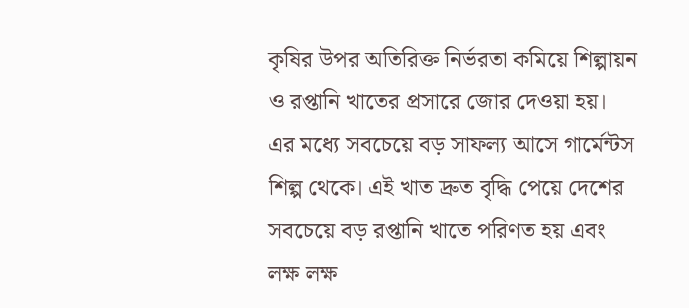কৃষির উপর অতিরিক্ত নির্ভরতা কমিয়ে শিল্পায়ন ও রপ্তানি খাতের প্রসারে জোর দেওয়া হয়। এর মধ্যে সবচেয়ে বড় সাফল্য আসে গার্মেন্টস শিল্প থেকে। এই খাত দ্রুত বৃদ্ধি পেয়ে দেশের সবচেয়ে বড় রপ্তানি খাতে পরিণত হয় এবং লক্ষ লক্ষ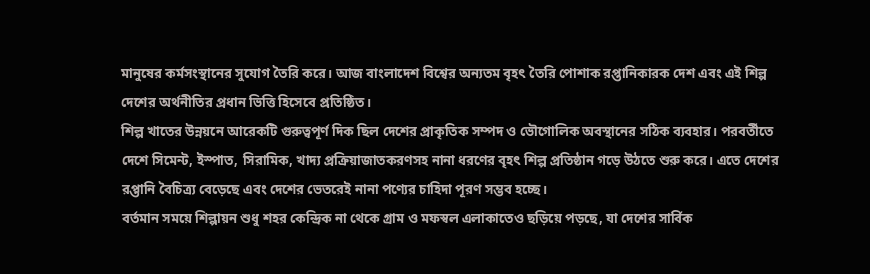মানুষের কর্মসংস্থানের সুযোগ তৈরি করে। আজ বাংলাদেশ বিশ্বের অন্যতম বৃহৎ তৈরি পোশাক রপ্তানিকারক দেশ এবং এই শিল্প দেশের অর্থনীতির প্রধান ভিত্তি হিসেবে প্রতিষ্ঠিত।
শিল্প খাতের উন্নয়নে আরেকটি গুরুত্বপূর্ণ দিক ছিল দেশের প্রাকৃতিক সম্পদ ও ভৌগোলিক অবস্থানের সঠিক ব্যবহার। পরবর্তীতে দেশে সিমেন্ট, ইস্পাত, সিরামিক, খাদ্য প্রক্রিয়াজাতকরণসহ নানা ধরণের বৃহৎ শিল্প প্রতিষ্ঠান গড়ে উঠতে শুরু করে। এতে দেশের রপ্তানি বৈচিত্র্য বেড়েছে এবং দেশের ভেতরেই নানা পণ্যের চাহিদা পূরণ সম্ভব হচ্ছে।
বর্তমান সময়ে শিল্পায়ন শুধু শহর কেন্দ্রিক না থেকে গ্রাম ও মফস্বল এলাকাতেও ছড়িয়ে পড়ছে, যা দেশের সার্বিক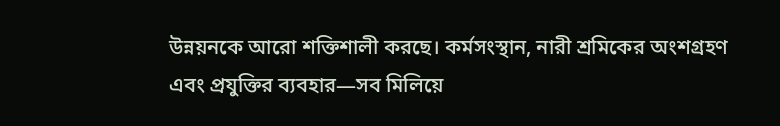উন্নয়নকে আরো শক্তিশালী করছে। কর্মসংস্থান, নারী শ্রমিকের অংশগ্রহণ এবং প্রযুক্তির ব্যবহার—সব মিলিয়ে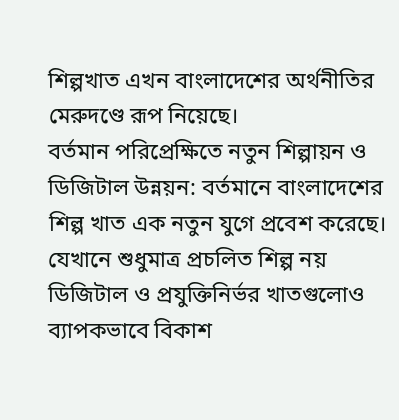শিল্পখাত এখন বাংলাদেশের অর্থনীতির মেরুদণ্ডে রূপ নিয়েছে।
বর্তমান পরিপ্রেক্ষিতে নতুন শিল্পায়ন ও ডিজিটাল উন্নয়ন: বর্তমানে বাংলাদেশের শিল্প খাত এক নতুন যুগে প্রবেশ করেছে। যেখানে শুধুমাত্র প্রচলিত শিল্প নয় ডিজিটাল ও প্রযুক্তিনির্ভর খাতগুলোও ব্যাপকভাবে বিকাশ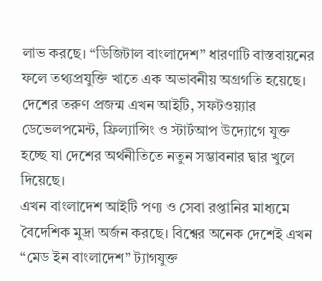লাভ করছে। “ডিজিটাল বাংলাদেশ” ধারণাটি বাস্তবায়নের ফলে তথ্যপ্রযুক্তি খাতে এক অভাবনীয় অগ্রগতি হয়েছে। দেশের তরুণ প্রজন্ম এখন আইটি, সফটওয়্যার ডেভেলপমেন্ট, ফ্রিল্যান্সিং ও স্টার্টআপ উদ্যোগে যুক্ত হচ্ছে যা দেশের অর্থনীতিতে নতুন সম্ভাবনার দ্বার খুলে দিয়েছে।
এখন বাংলাদেশ আইটি পণ্য ও সেবা রপ্তানির মাধ্যমে বৈদেশিক মুদ্রা অর্জন করছে। বিশ্বের অনেক দেশেই এখন “মেড ইন বাংলাদেশ” ট্যাগযুক্ত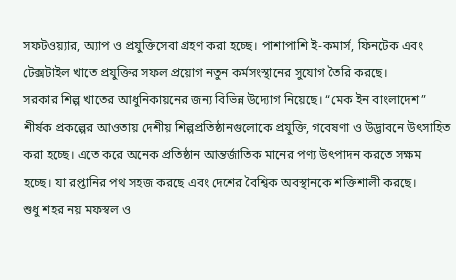সফটওয়্যার, অ্যাপ ও প্রযুক্তিসেবা গ্রহণ করা হচ্ছে। পাশাপাশি ই-কমার্স, ফিনটেক এবং টেক্সটাইল খাতে প্রযুক্তির সফল প্রয়োগ নতুন কর্মসংস্থানের সুযোগ তৈরি করছে।
সরকার শিল্প খাতের আধুনিকায়নের জন্য বিভিন্ন উদ্যোগ নিয়েছে। “মেক ইন বাংলাদেশ” শীর্ষক প্রকল্পের আওতায় দেশীয় শিল্পপ্রতিষ্ঠানগুলোকে প্রযুক্তি, গবেষণা ও উদ্ভাবনে উৎসাহিত করা হচ্ছে। এতে করে অনেক প্রতিষ্ঠান আন্তর্জাতিক মানের পণ্য উৎপাদন করতে সক্ষম হচ্ছে। যা রপ্তানির পথ সহজ করছে এবং দেশের বৈশ্বিক অবস্থানকে শক্তিশালী করছে।
শুধু শহর নয় মফস্বল ও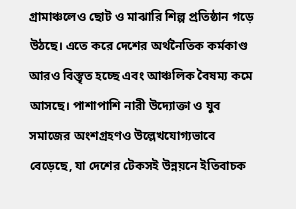গ্রামাঞ্চলেও ছোট ও মাঝারি শিল্প প্রতিষ্ঠান গড়ে উঠছে। এতে করে দেশের অর্থনৈতিক কর্মকাণ্ড আরও বিস্তৃত হচ্ছে এবং আঞ্চলিক বৈষম্য কমে আসছে। পাশাপাশি নারী উদ্যোক্তা ও যুব সমাজের অংশগ্রহণও উল্লেখযোগ্যভাবে বেড়েছে, যা দেশের টেকসই উন্নয়নে ইতিবাচক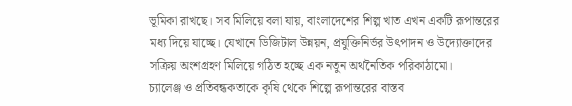ভূমিকা রাখছে। সব মিলিয়ে বলা যায়, বাংলাদেশের শিল্প খাত এখন একটি রূপান্তরের মধ্য দিয়ে যাচ্ছে। যেখানে ডিজিটাল উন্নয়ন, প্রযুক্তিনির্ভর উৎপাদন ও উদ্যোক্তাদের সক্রিয় অংশগ্রহণ মিলিয়ে গঠিত হচ্ছে এক নতুন অর্থনৈতিক পরিকাঠামো।
চ্যালেঞ্জ ও প্রতিবন্ধকতাকে কৃষি থেকে শিল্পে রূপান্তরের বাস্তব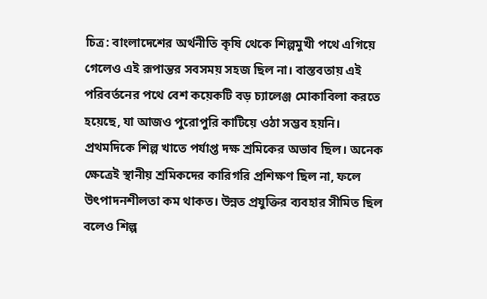চিত্র: বাংলাদেশের অর্থনীতি কৃষি থেকে শিল্পমুখী পথে এগিয়ে গেলেও এই রূপান্তর সবসময় সহজ ছিল না। বাস্তবতায় এই পরিবর্তনের পথে বেশ কয়েকটি বড় চ্যালেঞ্জ মোকাবিলা করতে হয়েছে, যা আজও পুরোপুরি কাটিয়ে ওঠা সম্ভব হয়নি।
প্রথমদিকে শিল্প খাতে পর্যাপ্ত দক্ষ শ্রমিকের অভাব ছিল। অনেক ক্ষেত্রেই স্থানীয় শ্রমিকদের কারিগরি প্রশিক্ষণ ছিল না, ফলে উৎপাদনশীলতা কম থাকত। উন্নত প্রযুক্তির ব্যবহার সীমিত ছিল বলেও শিল্প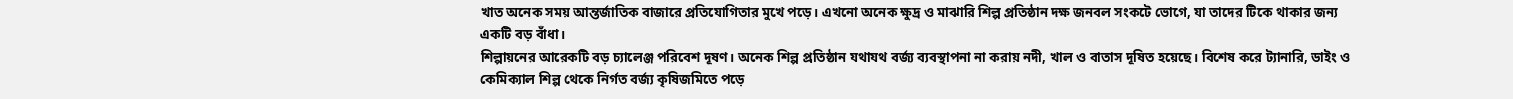খাত অনেক সময় আন্তর্জাতিক বাজারে প্রতিযোগিতার মুখে পড়ে। এখনো অনেক ক্ষুদ্র ও মাঝারি শিল্প প্রতিষ্ঠান দক্ষ জনবল সংকটে ভোগে, যা তাদের টিকে থাকার জন্য একটি বড় বাঁধা।
শিল্পায়নের আরেকটি বড় চ্যালেঞ্জ পরিবেশ দূষণ। অনেক শিল্প প্রতিষ্ঠান যথাযথ বর্জ্য ব্যবস্থাপনা না করায় নদী, খাল ও বাতাস দূষিত হয়েছে। বিশেষ করে ট্যানারি, ডাইং ও কেমিক্যাল শিল্প থেকে নির্গত বর্জ্য কৃষিজমিতে পড়ে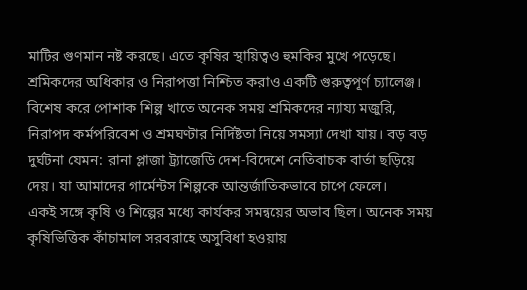মাটির গুণমান নষ্ট করছে। এতে কৃষির স্থায়িত্বও হুমকির মুখে পড়েছে।
শ্রমিকদের অধিকার ও নিরাপত্তা নিশ্চিত করাও একটি গুরুত্বপূর্ণ চ্যালেঞ্জ। বিশেষ করে পোশাক শিল্প খাতে অনেক সময় শ্রমিকদের ন্যায্য মজুরি, নিরাপদ কর্মপরিবেশ ও শ্রমঘণ্টার নির্দিষ্টতা নিয়ে সমস্যা দেখা যায়। বড় বড় দুর্ঘটনা যেমন: রানা প্লাজা ট্র্যাজেডি দেশ-বিদেশে নেতিবাচক বার্তা ছড়িয়ে দেয়। যা আমাদের গার্মেন্টস শিল্পকে আন্তর্জাতিকভাবে চাপে ফেলে।
একই সঙ্গে কৃষি ও শিল্পের মধ্যে কার্যকর সমন্বয়ের অভাব ছিল। অনেক সময় কৃষিভিত্তিক কাঁচামাল সরবরাহে অসুবিধা হওয়ায়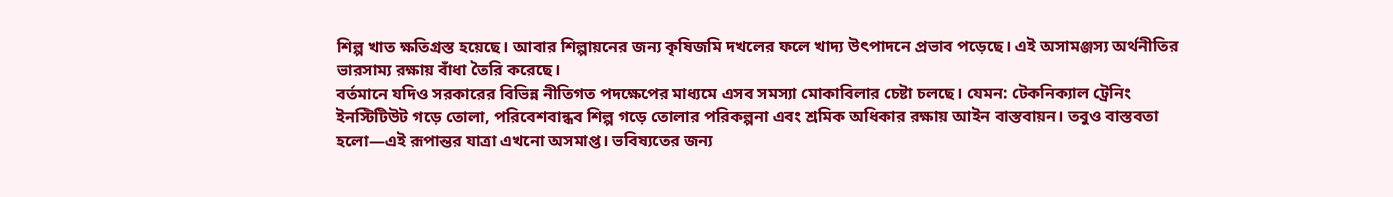শিল্প খাত ক্ষতিগ্রস্ত হয়েছে। আবার শিল্পায়নের জন্য কৃষিজমি দখলের ফলে খাদ্য উৎপাদনে প্রভাব পড়েছে। এই অসামঞ্জস্য অর্থনীতির ভারসাম্য রক্ষায় বাঁধা তৈরি করেছে।
বর্তমানে যদিও সরকারের বিভিন্ন নীতিগত পদক্ষেপের মাধ্যমে এসব সমস্যা মোকাবিলার চেষ্টা চলছে। যেমন: টেকনিক্যাল ট্রেনিং ইনস্টিটিউট গড়ে তোলা, পরিবেশবান্ধব শিল্প গড়ে তোলার পরিকল্পনা এবং শ্রমিক অধিকার রক্ষায় আইন বাস্তবায়ন। তবুও বাস্তবতা হলো—এই রূপান্তর যাত্রা এখনো অসমাপ্ত। ভবিষ্যতের জন্য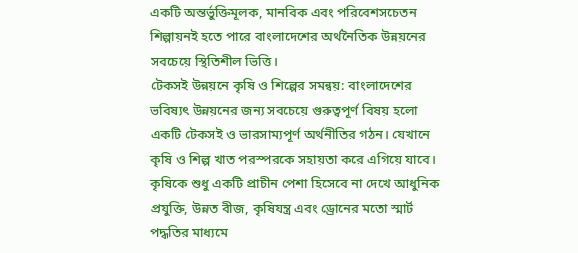একটি অন্তর্ভুক্তিমূলক, মানবিক এবং পরিবেশসচেতন শিল্পায়নই হতে পারে বাংলাদেশের অর্থনৈতিক উন্নয়নের সবচেয়ে স্থিতিশীল ভিত্তি।
টেকসই উন্নয়নে কৃষি ও শিল্পের সমন্বয়: বাংলাদেশের ভবিষ্যৎ উন্নয়নের জন্য সবচেয়ে গুরুত্বপূর্ণ বিষয় হলো একটি টেকসই ও ভারসাম্যপূর্ণ অর্থনীতির গঠন। যেখানে কৃষি ও শিল্প খাত পরস্পরকে সহায়তা করে এগিয়ে যাবে। কৃষিকে শুধু একটি প্রাচীন পেশা হিসেবে না দেখে আধুনিক প্রযুক্তি, উন্নত বীজ, কৃষিযন্ত্র এবং ড্রোনের মতো স্মার্ট পদ্ধতির মাধ্যমে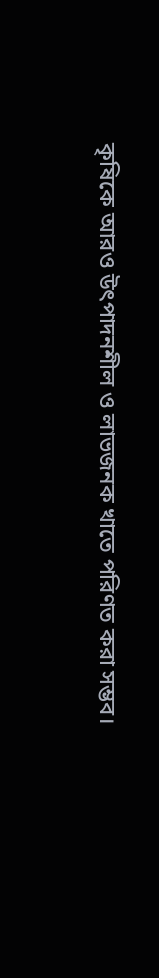কৃষিকে আরও উৎপাদনশীল ও লাভজনক খাতে পরিণত করা সম্ভব।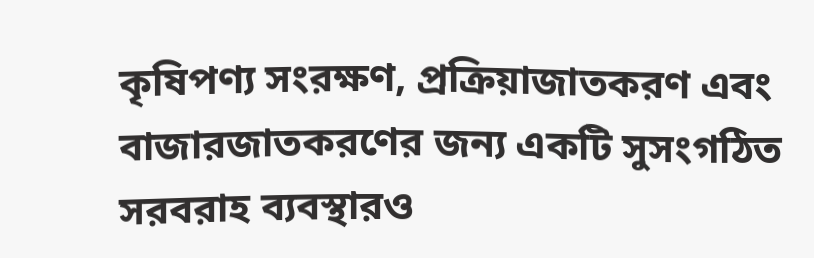কৃষিপণ্য সংরক্ষণ, প্রক্রিয়াজাতকরণ এবং বাজারজাতকরণের জন্য একটি সুসংগঠিত সরবরাহ ব্যবস্থারও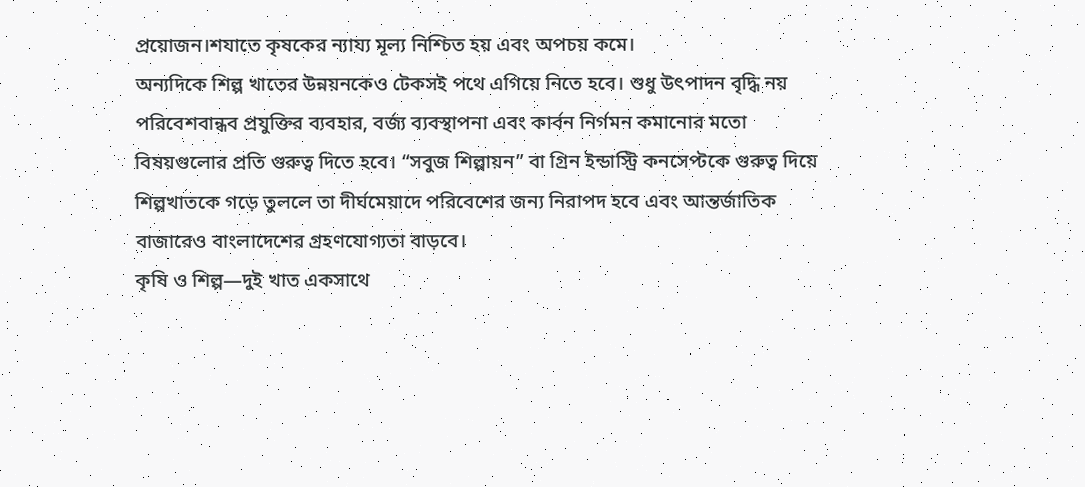প্রয়োজন।শযাতে কৃষকের ন্যায্য মূল্য নিশ্চিত হয় এবং অপচয় কমে।
অন্যদিকে শিল্প খাতের উন্নয়নকেও টেকসই পথে এগিয়ে নিতে হবে। শুধু উৎপাদন বৃদ্ধি নয় পরিবেশবান্ধব প্রযুক্তির ব্যবহার, বর্জ্য ব্যবস্থাপনা এবং কার্বন নির্গমন কমানোর মতো বিষয়গুলোর প্রতি গুরুত্ব দিতে হবে। “সবুজ শিল্পায়ন” বা গ্রিন ইন্ডাস্ট্রি কনসেপ্টকে গুরুত্ব দিয়ে শিল্পখাতকে গড়ে তুললে তা দীর্ঘমেয়াদে পরিবেশের জন্য নিরাপদ হবে এবং আন্তর্জাতিক বাজারেও বাংলাদেশের গ্রহণযোগ্যতা বাড়বে।
কৃষি ও শিল্প—দুই খাত একসাথে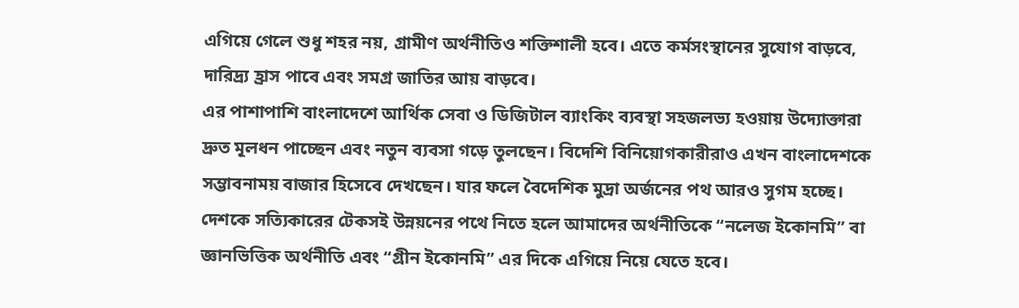এগিয়ে গেলে শুধু শহর নয়, গ্রামীণ অর্থনীতিও শক্তিশালী হবে। এতে কর্মসংস্থানের সুযোগ বাড়বে, দারিদ্র্য হ্রাস পাবে এবং সমগ্র জাতির আয় বাড়বে।
এর পাশাপাশি বাংলাদেশে আর্থিক সেবা ও ডিজিটাল ব্যাংকিং ব্যবস্থা সহজলভ্য হওয়ায় উদ্যোক্তারা দ্রুত মূলধন পাচ্ছেন এবং নতুন ব্যবসা গড়ে তুলছেন। বিদেশি বিনিয়োগকারীরাও এখন বাংলাদেশকে সম্ভাবনাময় বাজার হিসেবে দেখছেন। যার ফলে বৈদেশিক মুদ্রা অর্জনের পথ আরও সুগম হচ্ছে।
দেশকে সত্যিকারের টেকসই উন্নয়নের পথে নিতে হলে আমাদের অর্থনীতিকে “নলেজ ইকোনমি” বা জ্ঞানভিত্তিক অর্থনীতি এবং “গ্রীন ইকোনমি” এর দিকে এগিয়ে নিয়ে যেতে হবে।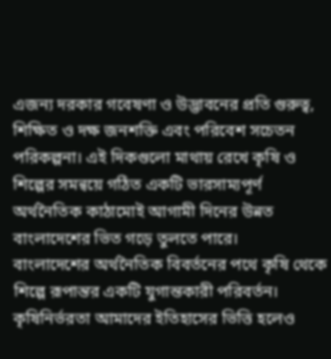এজন্য দরকার গবেষণা ও উদ্ভাবনের প্রতি গুরুত্ব, শিক্ষিত ও দক্ষ জনশক্তি এবং পরিবেশ সচেতন পরিকল্পনা। এই দিকগুলো মাথায় রেখে কৃষি ও শিল্পের সমন্বয়ে গঠিত একটি ভারসাম্যপূর্ণ অর্থনৈতিক কাঠামোই আগামী দিনের উন্নত বাংলাদেশের ভিত গড়ে তুলতে পারে।
বাংলাদেশের অর্থনৈতিক বিবর্তনের পথে কৃষি থেকে শিল্পে রূপান্তর একটি যুগান্তকারী পরিবর্তন। কৃষিনির্ভরতা আমাদের ইতিহাসের ভিত্তি হলেও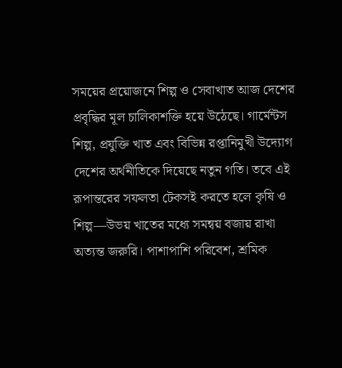সময়ের প্রয়োজনে শিল্প ও সেবাখাত আজ দেশের প্রবৃদ্ধির মূল চালিকাশক্তি হয়ে উঠেছে। গার্মেন্টস শিল্প, প্রযুক্তি খাত এবং বিভিন্ন রপ্তানিমুখী উদ্যোগ দেশের অর্থনীতিকে দিয়েছে নতুন গতি। তবে এই রূপান্তরের সফলতা টেকসই করতে হলে কৃষি ও শিল্প—উভয় খাতের মধ্যে সমন্বয় বজায় রাখা অত্যন্ত জরুরি। পাশাপাশি পরিবেশ, শ্রমিক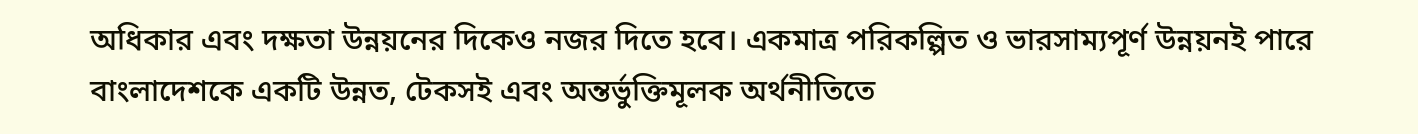অধিকার এবং দক্ষতা উন্নয়নের দিকেও নজর দিতে হবে। একমাত্র পরিকল্পিত ও ভারসাম্যপূর্ণ উন্নয়নই পারে বাংলাদেশকে একটি উন্নত, টেকসই এবং অন্তর্ভুক্তিমূলক অর্থনীতিতে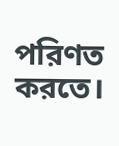পরিণত করতে।